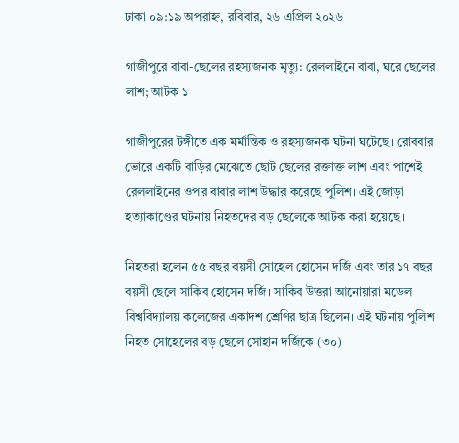ঢাকা ০৯:১৯ অপরাহ্ন, রবিবার, ২৬ এপ্রিল ২০২৬

গাজীপুরে বাবা-ছেলের রহস্যজনক মৃত্যু: রেললাইনে বাবা, ঘরে ছেলের লাশ; আটক ১

গাজীপুরের টঙ্গীতে এক মর্মান্তিক ও রহস্যজনক ঘটনা ঘটেছে। রোববার ভোরে একটি বাড়ির মেঝেতে ছোট ছেলের রক্তাক্ত লাশ এবং পাশেই রেললাইনের ওপর বাবার লাশ উদ্ধার করেছে পুলিশ। এই জোড়া হত্যাকাণ্ডের ঘটনায় নিহতদের বড় ছেলেকে আটক করা হয়েছে।

নিহতরা হলেন ৫৫ বছর বয়সী সোহেল হোসেন দর্জি এবং তার ১৭ বছর বয়সী ছেলে সাকিব হোসেন দর্জি। সাকিব উত্তরা আনোয়ারা মডেল বিশ্ববিদ্যালয় কলেজের একাদশ শ্রেণির ছাত্র ছিলেন। এই ঘটনায় পুলিশ নিহত সোহেলের বড় ছেলে সোহান দর্জিকে (৩০)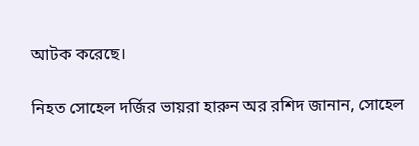আটক করেছে।

নিহত সোহেল দর্জির ভায়রা হারুন অর রশিদ জানান, সোহেল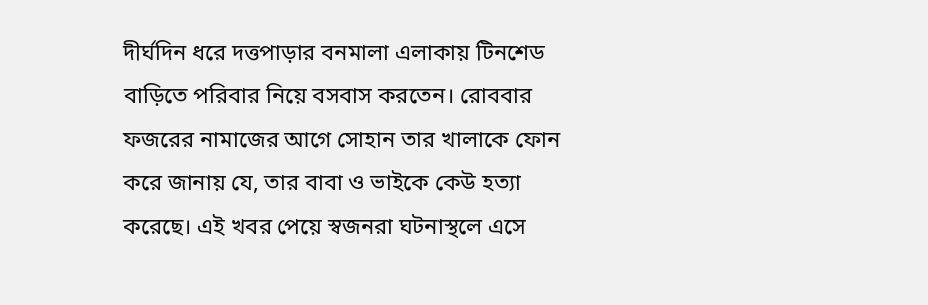দীর্ঘদিন ধরে দত্তপাড়ার বনমালা এলাকায় টিনশেড বাড়িতে পরিবার নিয়ে বসবাস করতেন। রোববার ফজরের নামাজের আগে সোহান তার খালাকে ফোন করে জানায় যে, তার বাবা ও ভাইকে কেউ হত্যা করেছে। এই খবর পেয়ে স্বজনরা ঘটনাস্থলে এসে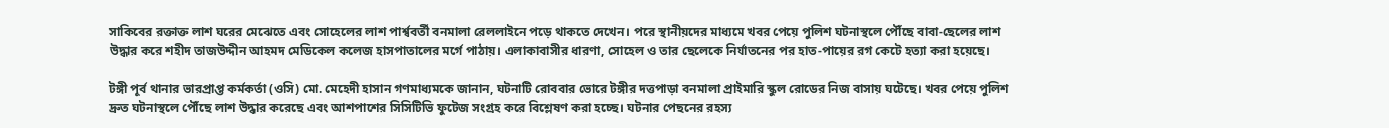সাকিবের রক্তাক্ত লাশ ঘরের মেঝেতে এবং সোহেলের লাশ পার্শ্ববর্তী বনমালা রেললাইনে পড়ে থাকতে দেখেন। পরে স্থানীয়দের মাধ্যমে খবর পেয়ে পুলিশ ঘটনাস্থলে পৌঁছে বাবা-ছেলের লাশ উদ্ধার করে শহীদ তাজউদ্দীন আহমদ মেডিকেল কলেজ হাসপাতালের মর্গে পাঠায়। এলাকাবাসীর ধারণা, সোহেল ও তার ছেলেকে নির্যাতনের পর হাত-পায়ের রগ কেটে হত্যা করা হয়েছে।

টঙ্গী পূর্ব থানার ভারপ্রাপ্ত কর্মকর্তা (ওসি) মো. মেহেদী হাসান গণমাধ্যমকে জানান, ঘটনাটি রোববার ভোরে টঙ্গীর দত্তপাড়া বনমালা প্রাইমারি স্কুল রোডের নিজ বাসায় ঘটেছে। খবর পেয়ে পুলিশ দ্রুত ঘটনাস্থলে পৌঁছে লাশ উদ্ধার করেছে এবং আশপাশের সিসিটিভি ফুটেজ সংগ্রহ করে বিশ্লেষণ করা হচ্ছে। ঘটনার পেছনের রহস্য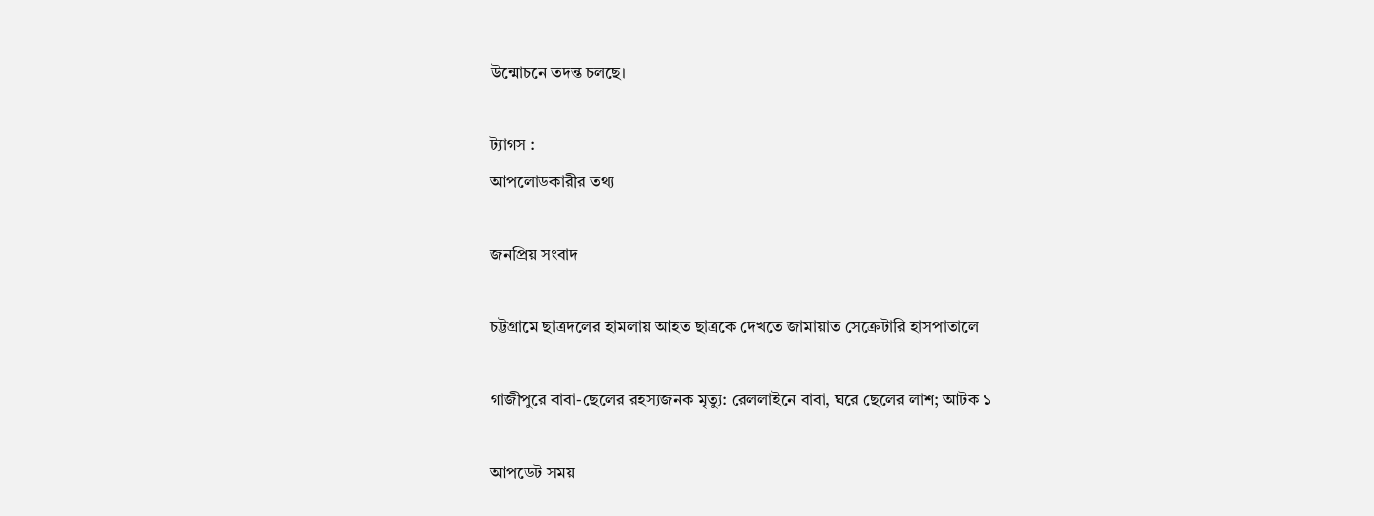উন্মোচনে তদন্ত চলছে।

ট্যাগস :
আপলোডকারীর তথ্য

জনপ্রিয় সংবাদ

চট্টগ্রামে ছাত্রদলের হামলায় আহত ছাত্রকে দেখতে জামায়াত সেক্রেটারি হাসপাতালে

গাজীপুরে বাবা-ছেলের রহস্যজনক মৃত্যু: রেললাইনে বাবা, ঘরে ছেলের লাশ; আটক ১

আপডেট সময়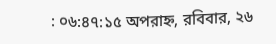: ০৬:৪৭:১৫ অপরাহ্ন, রবিবার, ২৬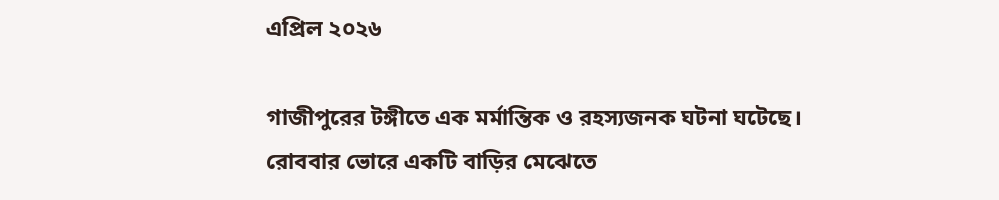এপ্রিল ২০২৬

গাজীপুরের টঙ্গীতে এক মর্মান্তিক ও রহস্যজনক ঘটনা ঘটেছে। রোববার ভোরে একটি বাড়ির মেঝেতে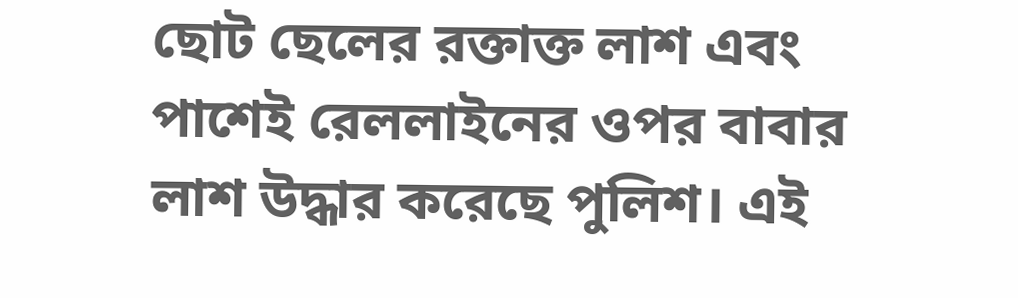ছোট ছেলের রক্তাক্ত লাশ এবং পাশেই রেললাইনের ওপর বাবার লাশ উদ্ধার করেছে পুলিশ। এই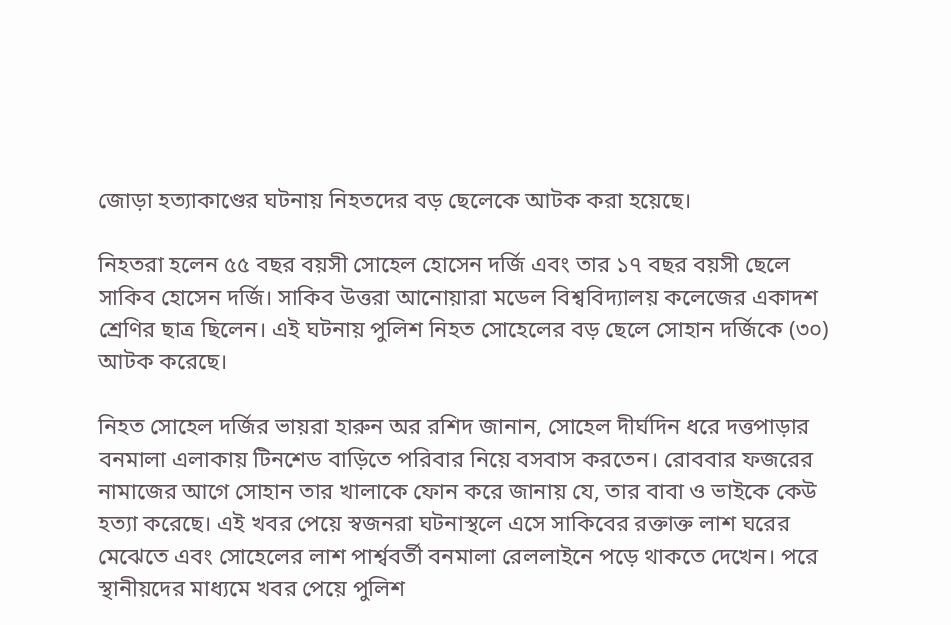জোড়া হত্যাকাণ্ডের ঘটনায় নিহতদের বড় ছেলেকে আটক করা হয়েছে।

নিহতরা হলেন ৫৫ বছর বয়সী সোহেল হোসেন দর্জি এবং তার ১৭ বছর বয়সী ছেলে সাকিব হোসেন দর্জি। সাকিব উত্তরা আনোয়ারা মডেল বিশ্ববিদ্যালয় কলেজের একাদশ শ্রেণির ছাত্র ছিলেন। এই ঘটনায় পুলিশ নিহত সোহেলের বড় ছেলে সোহান দর্জিকে (৩০) আটক করেছে।

নিহত সোহেল দর্জির ভায়রা হারুন অর রশিদ জানান, সোহেল দীর্ঘদিন ধরে দত্তপাড়ার বনমালা এলাকায় টিনশেড বাড়িতে পরিবার নিয়ে বসবাস করতেন। রোববার ফজরের নামাজের আগে সোহান তার খালাকে ফোন করে জানায় যে, তার বাবা ও ভাইকে কেউ হত্যা করেছে। এই খবর পেয়ে স্বজনরা ঘটনাস্থলে এসে সাকিবের রক্তাক্ত লাশ ঘরের মেঝেতে এবং সোহেলের লাশ পার্শ্ববর্তী বনমালা রেললাইনে পড়ে থাকতে দেখেন। পরে স্থানীয়দের মাধ্যমে খবর পেয়ে পুলিশ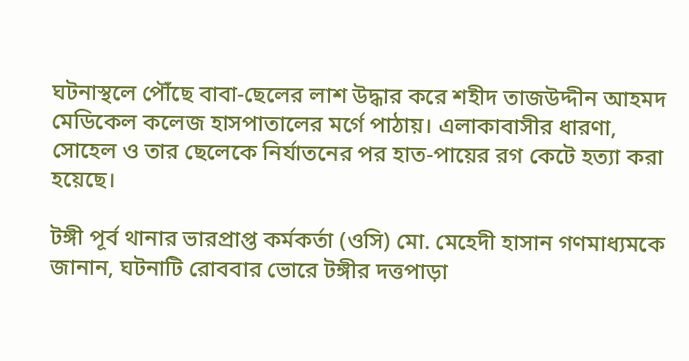ঘটনাস্থলে পৌঁছে বাবা-ছেলের লাশ উদ্ধার করে শহীদ তাজউদ্দীন আহমদ মেডিকেল কলেজ হাসপাতালের মর্গে পাঠায়। এলাকাবাসীর ধারণা, সোহেল ও তার ছেলেকে নির্যাতনের পর হাত-পায়ের রগ কেটে হত্যা করা হয়েছে।

টঙ্গী পূর্ব থানার ভারপ্রাপ্ত কর্মকর্তা (ওসি) মো. মেহেদী হাসান গণমাধ্যমকে জানান, ঘটনাটি রোববার ভোরে টঙ্গীর দত্তপাড়া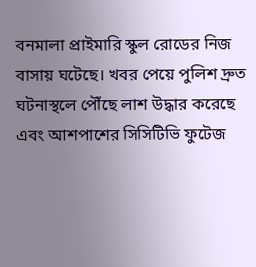বনমালা প্রাইমারি স্কুল রোডের নিজ বাসায় ঘটেছে। খবর পেয়ে পুলিশ দ্রুত ঘটনাস্থলে পৌঁছে লাশ উদ্ধার করেছে এবং আশপাশের সিসিটিভি ফুটেজ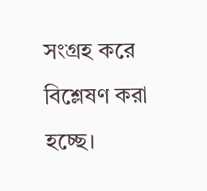সংগ্রহ করে বিশ্লেষণ করা হচ্ছে।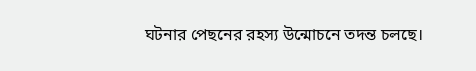ঘটনার পেছনের রহস্য উন্মোচনে তদন্ত চলছে।